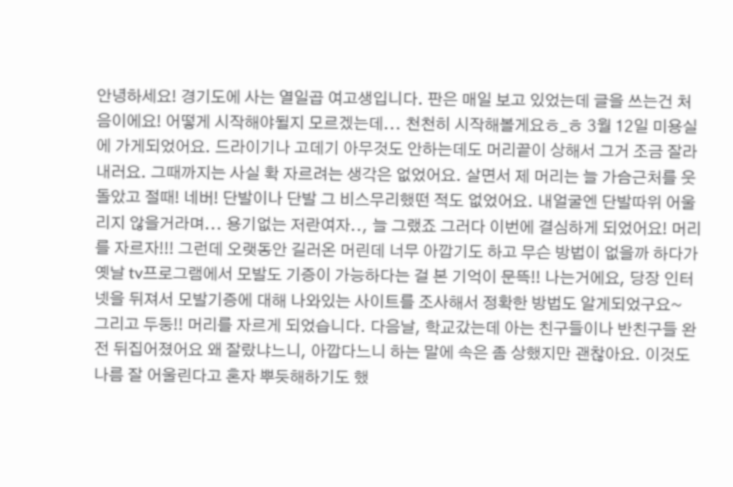안녕하세요! 경기도에 사는 열일곱 여고생입니다. 판은 매일 보고 있었는데 글을 쓰는건 처음이에요! 어떻게 시작해야될지 모르겠는데... 천천히 시작해볼게요ㅎ_ㅎ 3월 12일 미용실에 가게되었어요. 드라이기나 고데기 아무것도 안하는데도 머리끝이 상해서 그거 조금 잘라내러요. 그때까지는 사실 확 자르려는 생각은 없었어요. 살면서 제 머리는 늘 가슴근처를 웃돌았고 절때! 네버! 단발이나 단발 그 비스무리했떤 적도 없었어요. 내얼굴엔 단발따위 어울리지 않을거라며... 용기없는 저란여자.., 늘 그랬죠 그러다 이번에 결심하게 되었어요! 머리를 자르자!!! 그런데 오랫동안 길러온 머린데 너무 아깝기도 하고 무슨 방법이 없을까 하다가 옛날 tv프로그램에서 모발도 기증이 가능하다는 걸 본 기억이 문뜩!! 나는거에요, 당장 인터넷을 뒤져서 모발기증에 대해 나와있는 사이트를 조사해서 정확한 방법도 알게되었구요~ 그리고 두둥!! 머리를 자르게 되었습니다. 다음날, 학교갔는데 아는 친구들이나 반친구들 완전 뒤집어졌어요 왜 잘랐냐느니, 아깝다느니 하는 말에 속은 좀 상했지만 괜찮아요. 이것도 나름 잘 어울린다고 혼자 뿌듯해하기도 했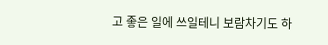고 좋은 일에 쓰일테니 보람차기도 하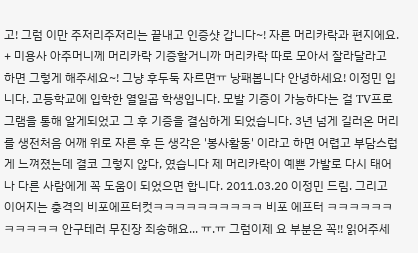고! 그럼 이만 주저리주저리는 끝내고 인증샷 갑니다~! 자른 머리카락과 편지에요. + 미용사 아주머니께 머리카락 기증할거니까 머리카락 따로 모아서 잘라달라고 하면 그렇게 해주세요~! 그냥 후두둑 자르면ㅠ 낭패봅니다 안녕하세요! 이정민 입니다. 고등학교에 입학한 열일곱 학생입니다. 모발 기증이 가능하다는 걸 TV프로그램을 통해 알게되었고 그 후 기증을 결심하게 되었습니다. 3년 넘게 길러온 머리를 생전처음 어깨 위로 자른 후 든 생각은 '봉사활동' 이라고 하면 어렵고 부담스럽게 느껴졌는데 결코 그렇지 않다, 였습니다 제 머리카락이 예쁜 가발로 다시 태어나 다른 사람에게 꼭 도움이 되었으면 합니다. 2011.03.20 이정민 드림. 그리고 이어지는 충격의 비포에프터컷ㅋㅋㅋㅋㅋㅋㅋㅋㅋㅋ 비포 에프터 ㅋㅋㅋㅋㅋㅋㅋㅋㅋㅋㅋ 안구테러 무진장 죄송해요... ㅠ.ㅠ 그럼이제 요 부분은 꼭!! 읽어주세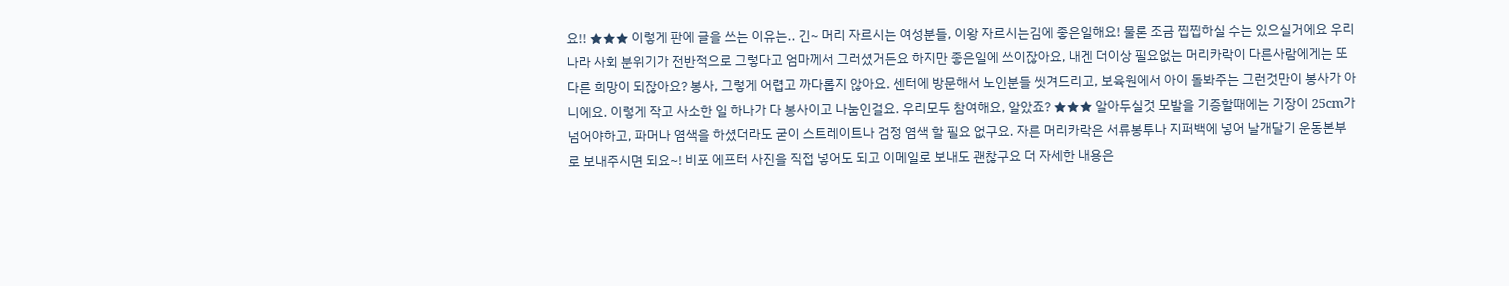요!! ★★★ 이렇게 판에 글을 쓰는 이유는.. 긴~ 머리 자르시는 여성분들, 이왕 자르시는김에 좋은일해요! 물론 조금 찝찝하실 수는 있으실거에요 우리나라 사회 분위기가 전반적으로 그렇다고 엄마께서 그러셨거든요 하지만 좋은일에 쓰이잖아요, 내겐 더이상 필요없는 머리카락이 다른사람에게는 또 다른 희망이 되잖아요? 봉사, 그렇게 어렵고 까다롭지 않아요. 센터에 방문해서 노인분들 씻겨드리고, 보육원에서 아이 돌봐주는 그런것만이 봉사가 아니에요. 이렇게 작고 사소한 일 하나가 다 봉사이고 나눔인걸요. 우리모두 참여해요, 알았죠? ★★★ 알아두실것 모발을 기증할때에는 기장이 25cm가 넘어야하고, 파머나 염색을 하셨더라도 굳이 스트레이트나 검정 염색 할 필요 없구요. 자른 머리카락은 서류봉투나 지퍼백에 넣어 날개달기 운동본부로 보내주시면 되요~! 비포 에프터 사진을 직접 넣어도 되고 이메일로 보내도 괜찮구요 더 자세한 내용은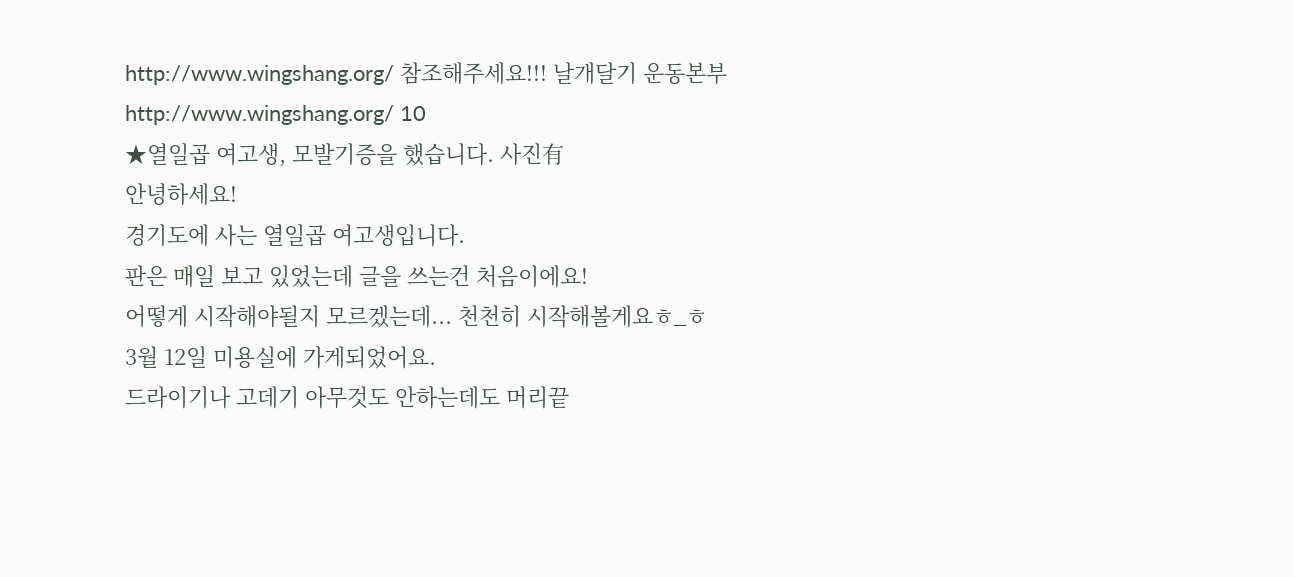http://www.wingshang.org/ 참조해주세요!!! 날개달기 운동본부 http://www.wingshang.org/ 10
★열일곱 여고생, 모발기증을 했습니다. 사진有
안녕하세요!
경기도에 사는 열일곱 여고생입니다.
판은 매일 보고 있었는데 글을 쓰는건 처음이에요!
어떻게 시작해야될지 모르겠는데... 천천히 시작해볼게요ㅎ_ㅎ
3월 12일 미용실에 가게되었어요.
드라이기나 고데기 아무것도 안하는데도 머리끝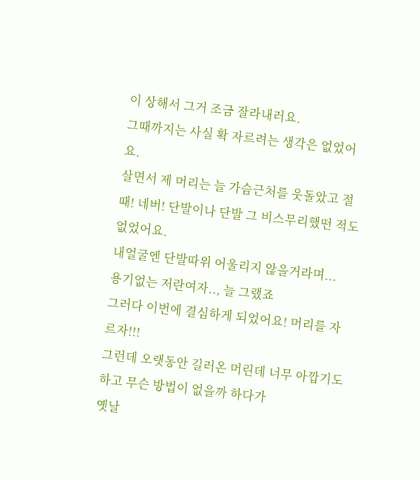이 상해서 그거 조금 잘라내러요.
그때까지는 사실 확 자르려는 생각은 없었어요.
살면서 제 머리는 늘 가슴근처를 웃돌았고 절때! 네버! 단발이나 단발 그 비스무리했떤 적도 없었어요.
내얼굴엔 단발따위 어울리지 않을거라며...
용기없는 저란여자.., 늘 그랬죠
그러다 이번에 결심하게 되었어요! 머리를 자르자!!!
그런데 오랫동안 길러온 머린데 너무 아깝기도 하고 무슨 방법이 없을까 하다가
옛날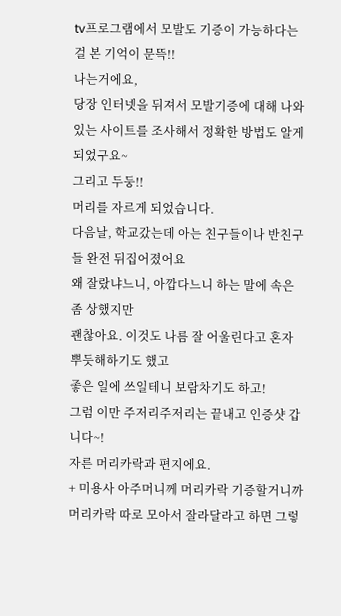tv프로그램에서 모발도 기증이 가능하다는 걸 본 기억이 문뜩!!
나는거에요,
당장 인터넷을 뒤져서 모발기증에 대해 나와있는 사이트를 조사해서 정확한 방법도 알게되었구요~
그리고 두둥!!
머리를 자르게 되었습니다.
다음날, 학교갔는데 아는 친구들이나 반친구들 완전 뒤집어졌어요
왜 잘랐냐느니, 아깝다느니 하는 말에 속은 좀 상했지만
괜찮아요. 이것도 나름 잘 어울린다고 혼자 뿌듯해하기도 했고
좋은 일에 쓰일테니 보람차기도 하고!
그럼 이만 주저리주저리는 끝내고 인증샷 갑니다~!
자른 머리카락과 편지에요.
+ 미용사 아주머니께 머리카락 기증할거니까 머리카락 따로 모아서 잘라달라고 하면 그렇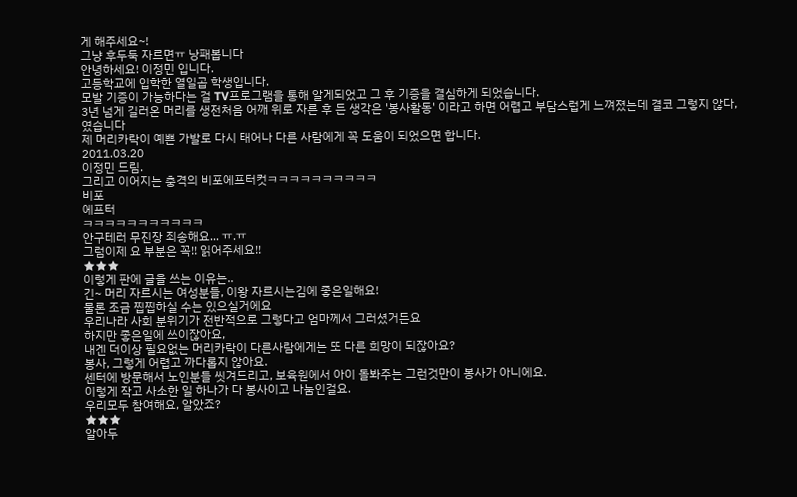게 해주세요~!
그냥 후두둑 자르면ㅠ 낭패봅니다
안녕하세요! 이정민 입니다.
고등학교에 입학한 열일곱 학생입니다.
모발 기증이 가능하다는 걸 TV프로그램을 통해 알게되었고 그 후 기증을 결심하게 되었습니다.
3년 넘게 길러온 머리를 생전처음 어깨 위로 자른 후 든 생각은 '봉사활동' 이라고 하면 어렵고 부담스럽게 느껴졌는데 결코 그렇지 않다, 였습니다
제 머리카락이 예쁜 가발로 다시 태어나 다른 사람에게 꼭 도움이 되었으면 합니다.
2011.03.20
이정민 드림.
그리고 이어지는 충격의 비포에프터컷ㅋㅋㅋㅋㅋㅋㅋㅋㅋㅋ
비포
에프터
ㅋㅋㅋㅋㅋㅋㅋㅋㅋㅋㅋ
안구테러 무진장 죄송해요... ㅠ.ㅠ
그럼이제 요 부분은 꼭!! 읽어주세요!!
★★★
이렇게 판에 글을 쓰는 이유는..
긴~ 머리 자르시는 여성분들, 이왕 자르시는김에 좋은일해요!
물론 조금 찝찝하실 수는 있으실거에요
우리나라 사회 분위기가 전반적으로 그렇다고 엄마께서 그러셨거든요
하지만 좋은일에 쓰이잖아요,
내겐 더이상 필요없는 머리카락이 다른사람에게는 또 다른 희망이 되잖아요?
봉사, 그렇게 어렵고 까다롭지 않아요.
센터에 방문해서 노인분들 씻겨드리고, 보육원에서 아이 돌봐주는 그런것만이 봉사가 아니에요.
이렇게 작고 사소한 일 하나가 다 봉사이고 나눔인걸요.
우리모두 참여해요, 알았죠?
★★★
알아두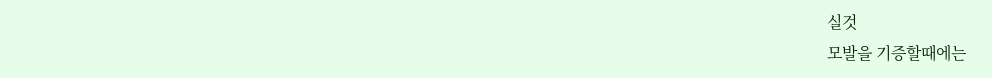실것
모발을 기증할때에는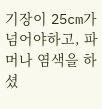기장이 25cm가 넘어야하고, 파머나 염색을 하셨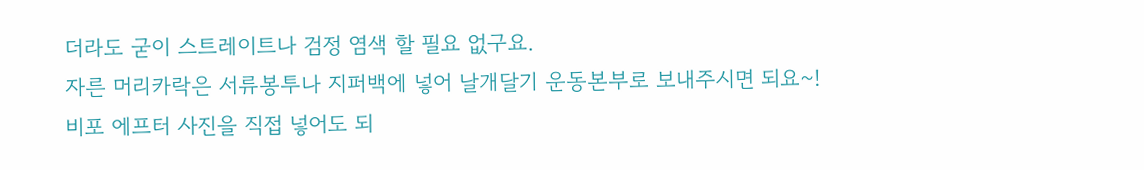더라도 굳이 스트레이트나 검정 염색 할 필요 없구요.
자른 머리카락은 서류봉투나 지퍼백에 넣어 날개달기 운동본부로 보내주시면 되요~!
비포 에프터 사진을 직접 넣어도 되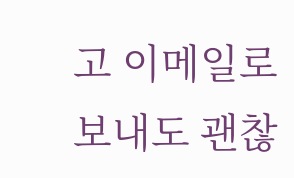고 이메일로 보내도 괜찮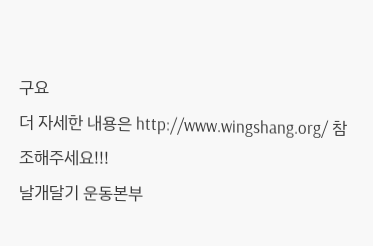구요
더 자세한 내용은 http://www.wingshang.org/ 참조해주세요!!!
날개달기 운동본부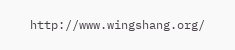http://www.wingshang.org/